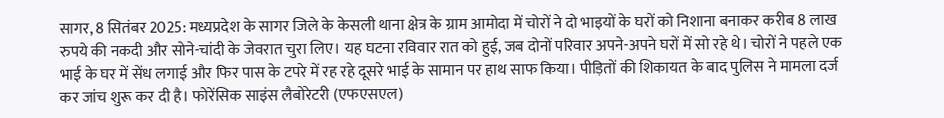सागर, 8 सितंबर 2025: मध्यप्रदेश के सागर जिले के केसली थाना क्षेत्र के ग्राम आमोदा में चोरों ने दो भाइयों के घरों को निशाना बनाकर करीब 8 लाख रुपये की नकदी और सोने-चांदी के जेवरात चुरा लिए। यह घटना रविवार रात को हुई, जब दोनों परिवार अपने-अपने घरों में सो रहे थे। चोरों ने पहले एक भाई के घर में सेंध लगाई और फिर पास के टपरे में रह रहे दूसरे भाई के सामान पर हाथ साफ किया। पीड़ितों की शिकायत के बाद पुलिस ने मामला दर्ज कर जांच शुरू कर दी है। फोरेंसिक साइंस लैबोरेटरी (एफएसएल)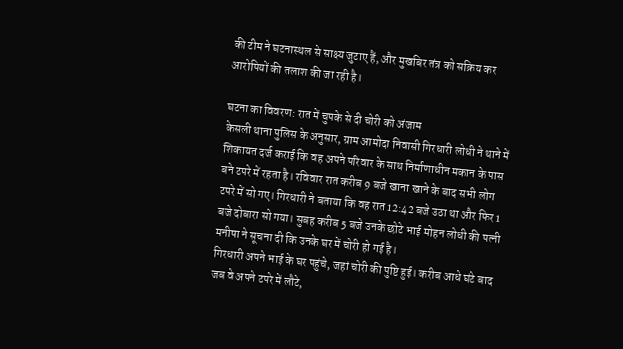की टीम ने घटनास्थल से साक्ष्य जुटाए हैं, और मुखबिर तंत्र को सक्रिय कर आरोपियों की तलाश की जा रही है।

घटना का विवरण: रात में चुपके से दी चोरी को अंजाम
केसली थाना पुलिस के अनुसार, ग्राम आमोदा निवासी गिरधारी लोधी ने थाने में शिकायत दर्ज कराई कि वह अपने परिवार के साथ निर्माणाधीन मकान के पास बने टपरे में रहता है। रविवार रात करीब 9 बजे खाना खाने के बाद सभी लोग टपरे में सो गए। गिरधारी ने बताया कि वह रात 12:42 बजे उठा था और फिर 1 बजे दोबारा सो गया। सुबह करीब 5 बजे उनके छोटे भाई मोहन लोधी की पत्नी मनीषा ने सूचना दी कि उनके घर में चोरी हो गई है।
गिरधारी अपने भाई के घर पहुंचे, जहां चोरी की पुष्टि हुई। करीब आधे घंटे बाद जब वे अपने टपरे में लौटे,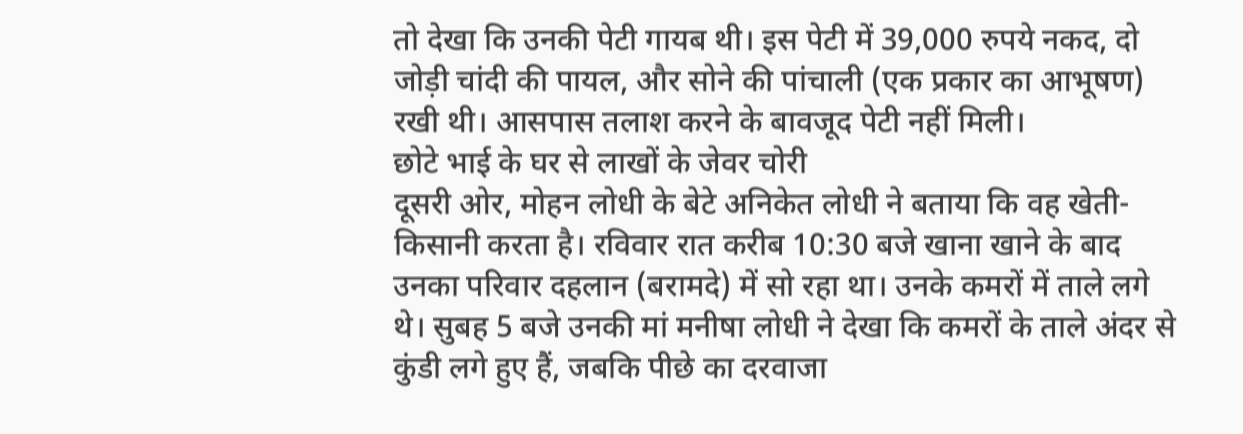तो देखा कि उनकी पेटी गायब थी। इस पेटी में 39,000 रुपये नकद, दो जोड़ी चांदी की पायल, और सोने की पांचाली (एक प्रकार का आभूषण) रखी थी। आसपास तलाश करने के बावजूद पेटी नहीं मिली।
छोटे भाई के घर से लाखों के जेवर चोरी
दूसरी ओर, मोहन लोधी के बेटे अनिकेत लोधी ने बताया कि वह खेती-किसानी करता है। रविवार रात करीब 10:30 बजे खाना खाने के बाद उनका परिवार दहलान (बरामदे) में सो रहा था। उनके कमरों में ताले लगे थे। सुबह 5 बजे उनकी मां मनीषा लोधी ने देखा कि कमरों के ताले अंदर से कुंडी लगे हुए हैं, जबकि पीछे का दरवाजा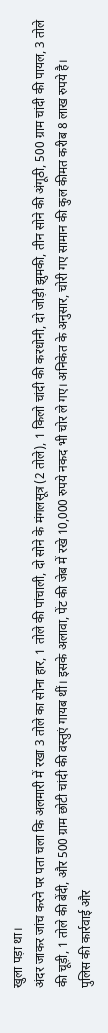खुला पड़ा था।
अंदर जाकर जांच करने पर पता चला कि अलमारी में रखा 3 तोले का सोना हार, 1 तोले की पांचाली, दो सोने के मंगलसूत्र (2 तोले), 1 किलो चांदी की करधोनी, दो जोड़ी झुमकी, तीन सोने की अंगूठी, 500 ग्राम चांदी की पायल, 3 तोले की चूड़ी, 1 तोले की बेंदी, और 500 ग्राम छोटी चांदी की वस्तुएं गायब थीं। इसके अलावा, पेंट की जेब में रखे 10,000 रुपये नकद भी चोर ले गए। अनिकेत के अनुसार, चोरी गए सामान की कुल कीमत करीब 8 लाख रुपये है।
पुलिस की कार्रवाई और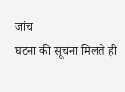जांच
घटना की सूचना मिलते ही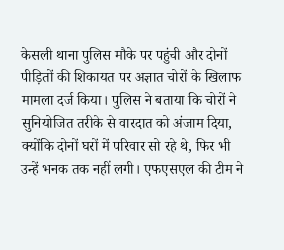केसली थाना पुलिस मौके पर पहुंची और दोनों पीड़ितों की शिकायत पर अज्ञात चोरों के खिलाफ मामला दर्ज किया। पुलिस ने बताया कि चोरों ने सुनियोजित तरीके से वारदात को अंजाम दिया, क्योंकि दोनों घरों में परिवार सो रहे थे, फिर भी उन्हें भनक तक नहीं लगी। एफएसएल की टीम ने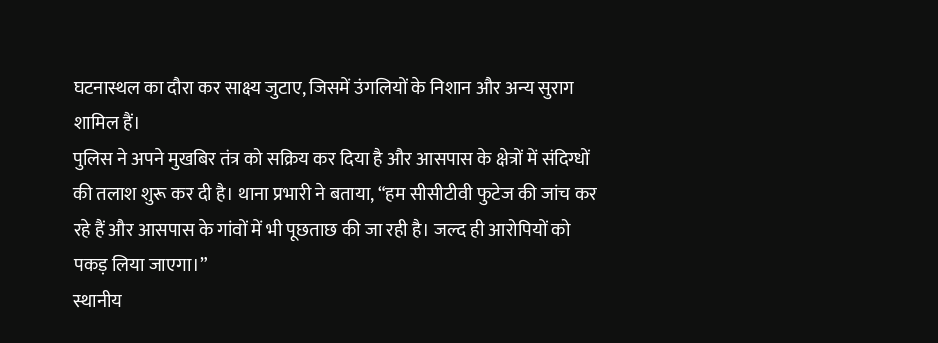घटनास्थल का दौरा कर साक्ष्य जुटाए, जिसमें उंगलियों के निशान और अन्य सुराग शामिल हैं।
पुलिस ने अपने मुखबिर तंत्र को सक्रिय कर दिया है और आसपास के क्षेत्रों में संदिग्धों की तलाश शुरू कर दी है। थाना प्रभारी ने बताया, “हम सीसीटीवी फुटेज की जांच कर रहे हैं और आसपास के गांवों में भी पूछताछ की जा रही है। जल्द ही आरोपियों को पकड़ लिया जाएगा।”
स्थानीय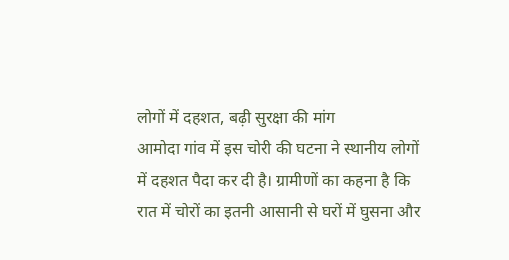लोगों में दहशत, बढ़ी सुरक्षा की मांग
आमोदा गांव में इस चोरी की घटना ने स्थानीय लोगों में दहशत पैदा कर दी है। ग्रामीणों का कहना है कि रात में चोरों का इतनी आसानी से घरों में घुसना और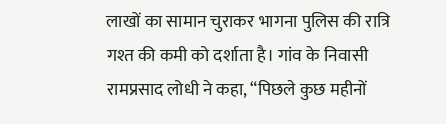लाखों का सामान चुराकर भागना पुलिस की रात्रि गश्त की कमी को दर्शाता है। गांव के निवासी रामप्रसाद लोधी ने कहा, “पिछले कुछ महीनों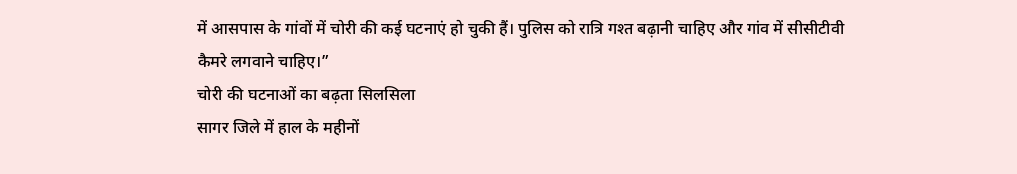में आसपास के गांवों में चोरी की कई घटनाएं हो चुकी हैं। पुलिस को रात्रि गश्त बढ़ानी चाहिए और गांव में सीसीटीवी कैमरे लगवाने चाहिए।”
चोरी की घटनाओं का बढ़ता सिलसिला
सागर जिले में हाल के महीनों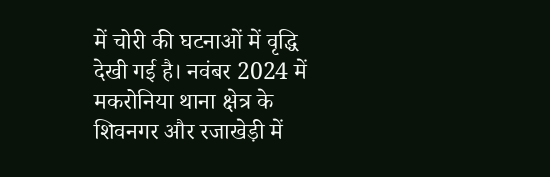में चोरी की घटनाओं में वृद्धि देखी गई है। नवंबर 2024 में मकरोनिया थाना क्षेत्र के शिवनगर और रजाखेड़ी में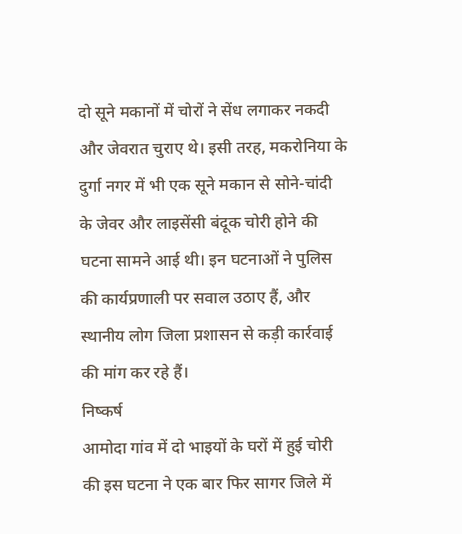दो सूने मकानों में चोरों ने सेंध लगाकर नकदी और जेवरात चुराए थे। इसी तरह, मकरोनिया के दुर्गा नगर में भी एक सूने मकान से सोने-चांदी के जेवर और लाइसेंसी बंदूक चोरी होने की घटना सामने आई थी। इन घटनाओं ने पुलिस की कार्यप्रणाली पर सवाल उठाए हैं, और स्थानीय लोग जिला प्रशासन से कड़ी कार्रवाई की मांग कर रहे हैं।
निष्कर्ष
आमोदा गांव में दो भाइयों के घरों में हुई चोरी की इस घटना ने एक बार फिर सागर जिले में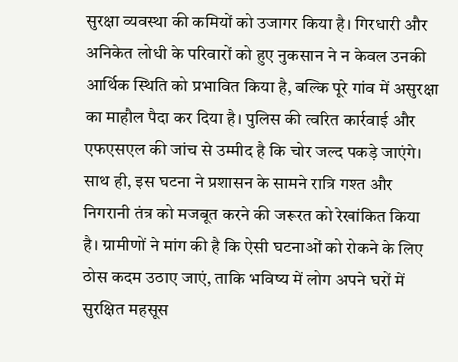सुरक्षा व्यवस्था की कमियों को उजागर किया है। गिरधारी और अनिकेत लोधी के परिवारों को हुए नुकसान ने न केवल उनकी आर्थिक स्थिति को प्रभावित किया है, बल्कि पूरे गांव में असुरक्षा का माहौल पैदा कर दिया है। पुलिस की त्वरित कार्रवाई और एफएसएल की जांच से उम्मीद है कि चोर जल्द पकड़े जाएंगे। साथ ही, इस घटना ने प्रशासन के सामने रात्रि गश्त और निगरानी तंत्र को मजबूत करने की जरूरत को रेखांकित किया है। ग्रामीणों ने मांग की है कि ऐसी घटनाओं को रोकने के लिए ठोस कदम उठाए जाएं, ताकि भविष्य में लोग अपने घरों में सुरक्षित महसूस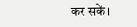कर सकें।